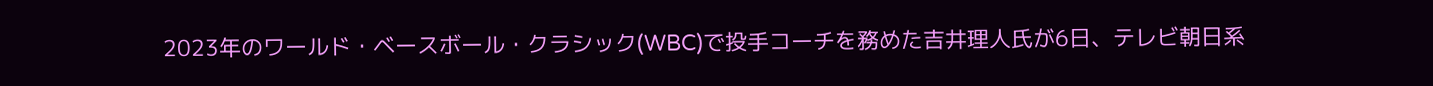2023年のワールド・ベースボール・クラシック(WBC)で投手コーチを務めた吉井理人氏が6日、テレビ朝日系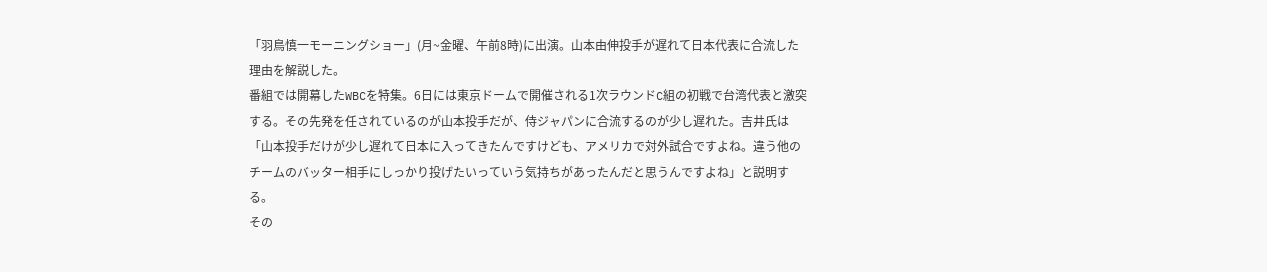「羽鳥慎一モーニングショー」(月~金曜、午前8時)に出演。山本由伸投手が遅れて日本代表に合流した理由を解説した。
番組では開幕したWBCを特集。6日には東京ドームで開催される1次ラウンドC組の初戦で台湾代表と激突する。その先発を任されているのが山本投手だが、侍ジャパンに合流するのが少し遅れた。吉井氏は「山本投手だけが少し遅れて日本に入ってきたんですけども、アメリカで対外試合ですよね。違う他のチームのバッター相手にしっかり投げたいっていう気持ちがあったんだと思うんですよね」と説明する。
その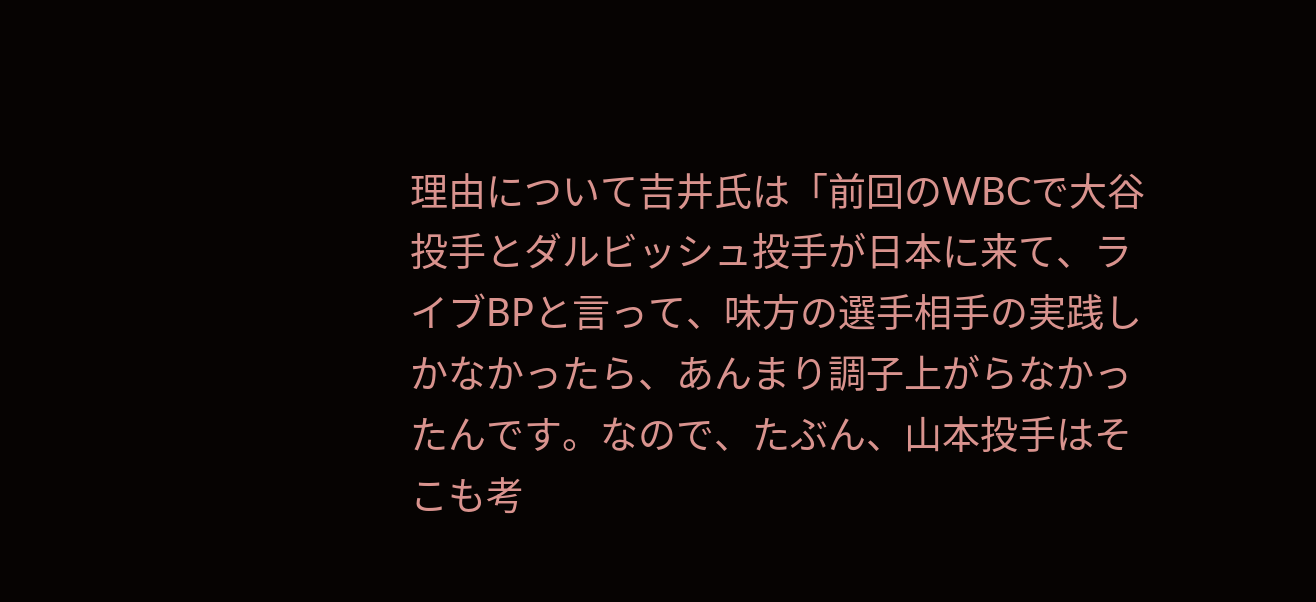理由について吉井氏は「前回のWBCで大谷投手とダルビッシュ投手が日本に来て、ライブBPと言って、味方の選手相手の実践しかなかったら、あんまり調子上がらなかったんです。なので、たぶん、山本投手はそこも考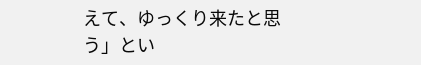えて、ゆっくり来たと思う」とい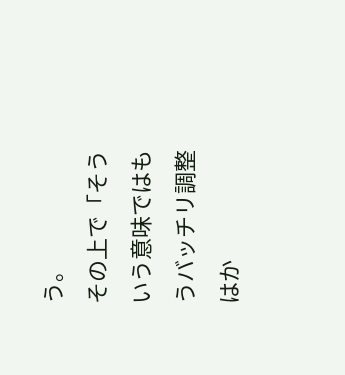う。
その上で「そういう意味ではもうバッチリ調整はか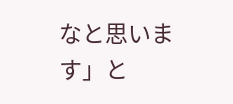なと思います」と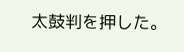太鼓判を押した。